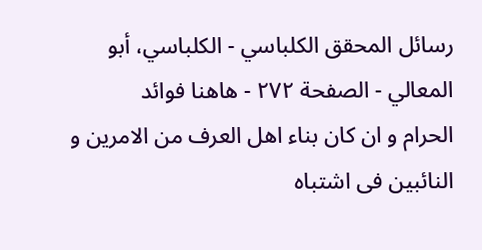رسائل المحقق الكلباسي - الكلباسي، أبو المعالي - الصفحة ٢٧٢ - هاهنا فوائد
الحرام و ان كان بناء اهل العرف من الامرين و النائبين فى اشتباه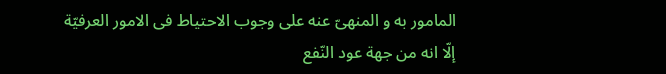المامور به و المنهىّ عنه على وجوب الاحتياط فى الامور العرفيّة إلّا انه من جهة عود النّفع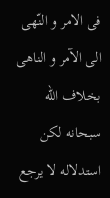فى الامر و النّهى الى الآمر و الناهى بخلاف اللّه سبحانه لكن استدلاله لا يرجع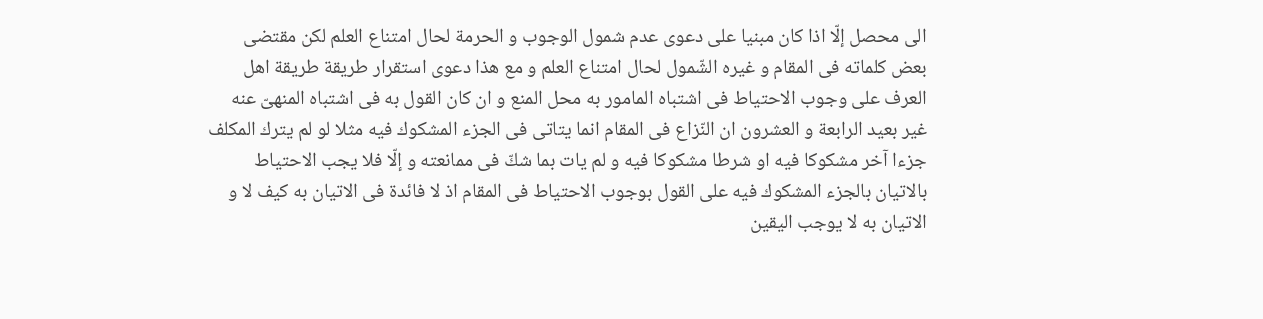الى محصل إلّا اذا كان مبنيا على دعوى عدم شمول الوجوب و الحرمة لحال امتناع العلم لكن مقتضى بعض كلماته فى المقام و غيره الشّمول لحال امتناع العلم و مع هذا دعوى استقرار طريقة طريقة اهل العرف على وجوب الاحتياط فى اشتباه المامور به محل المنع و ان كان القول به فى اشتباه المنهىّ عنه غير بعيد الرابعة و العشرون ان النّزاع فى المقام انما يتاتى فى الجزء المشكوك فيه مثلا لو لم يترك المكلف جزءا آخر مشكوكا فيه او شرطا مشكوكا فيه و لم يات بما شكّ فى ممانعته و إلّا فلا يجب الاحتياط بالاتيان بالجزء المشكوك فيه على القول بوجوب الاحتياط فى المقام اذ لا فائدة فى الاتيان به كيف لا و الاتيان به لا يوجب اليقين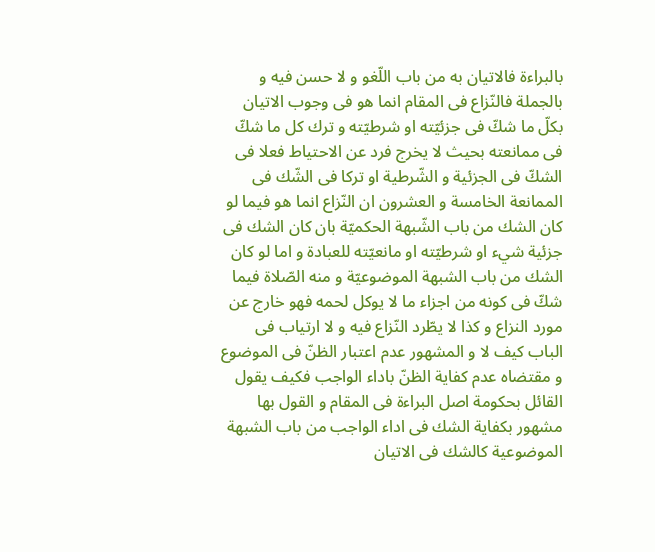بالبراءة فالاتيان به من باب اللّغو و لا حسن فيه و بالجملة فالنّزاع فى المقام انما هو فى وجوب الاتيان بكلّ ما شكّ فى جزئيّته او شرطيّته و ترك كل ما شكّ فى ممانعته بحيث لا يخرج فرد عن الاحتياط فعلا فى الشكّ فى الجزئية و الشّرطية او تركا فى الشّك فى الممانعة الخامسة و العشرون ان النّزاع انما هو فيما لو كان الشك من باب الشّبهة الحكميّة بان كان الشك فى جزئية شيء او شرطيّته او مانعيّته للعبادة و اما لو كان الشك من باب الشبهة الموضوعيّة و منه الصّلاة فيما شكّ فى كونه من اجزاء ما لا يوكل لحمه فهو خارج عن مورد النزاع و كذا لا يطّرد النّزاع فيه و لا ارتياب فى الباب كيف لا و المشهور عدم اعتبار الظنّ فى الموضوع و مقتضاه عدم كفاية الظنّ باداء الواجب فكيف يقول القائل بحكومة اصل البراءة فى المقام و القول بها مشهور بكفاية الشك فى اداء الواجب من باب الشبهة الموضوعية كالشك فى الاتيان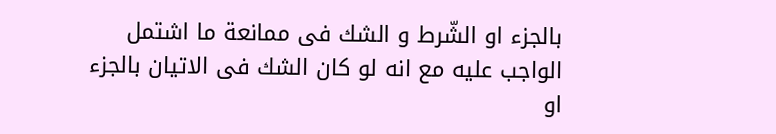بالجزء او الشّرط و الشك فى ممانعة ما اشتمل الواجب عليه مع انه لو كان الشك فى الاتيان بالجزء او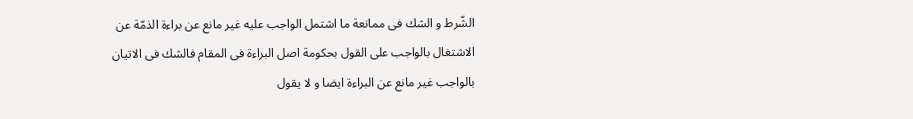الشّرط و الشك فى ممانعة ما اشتمل الواجب عليه غير مانع عن براءة الذمّة عن الاشتغال بالواجب على القول بحكومة اصل البراءة فى المقام فالشك فى الاتيان بالواجب غير مانع عن البراءة ايضا و لا يقول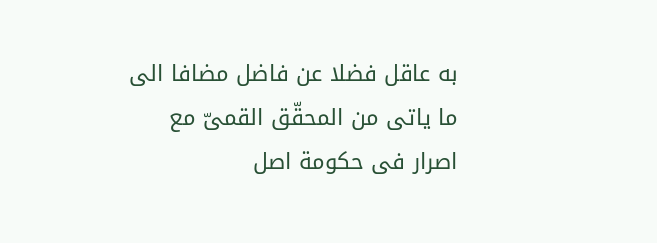به عاقل فضلا عن فاضل مضافا الى ما ياتى من المحقّق القمىّ مع اصرار فى حكومة اصل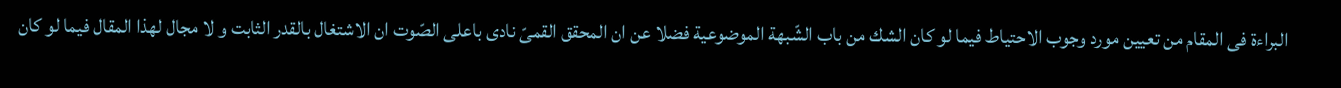البراءة فى المقام من تعيين مورد وجوب الاحتياط فيما لو كان الشك من باب الشّبهة الموضوعية فضلا عن ان المحقق القمىّ نادى باعلى الصّوت ان الاشتغال بالقدر الثابت و لا مجال لهذا المقال فيما لو كان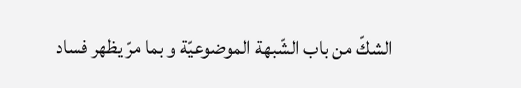الشكّ من باب الشّبهة الموضوعيّة و بما مرّ يظهر فساد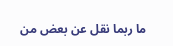ما ربما نقل عن بعض من